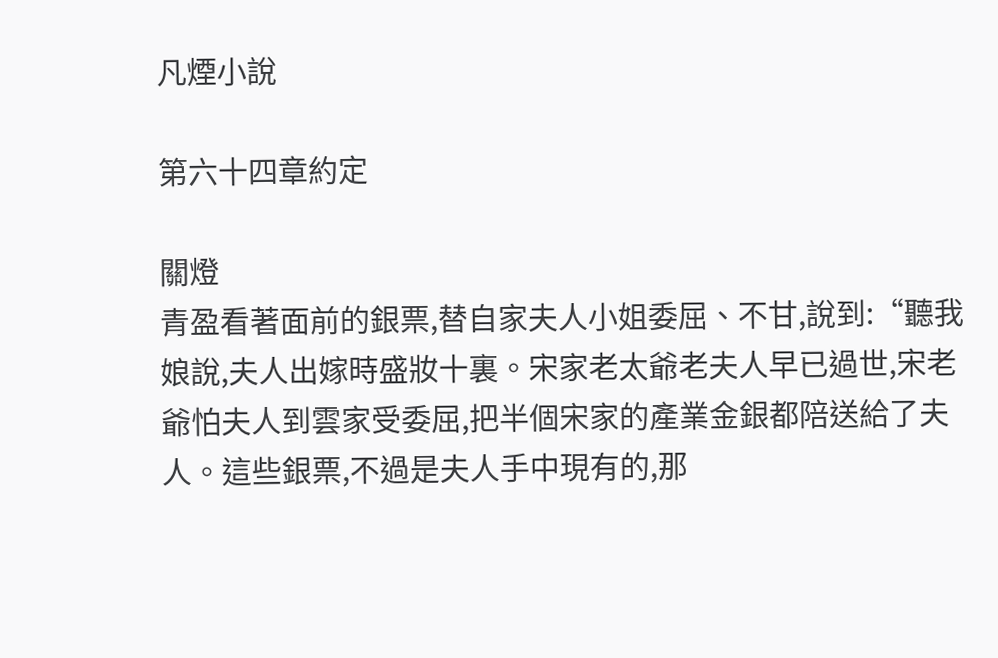凡煙小說

第六十四章約定

關燈
青盈看著面前的銀票,替自家夫人小姐委屈、不甘,說到:“聽我娘說,夫人出嫁時盛妝十裏。宋家老太爺老夫人早已過世,宋老爺怕夫人到雲家受委屈,把半個宋家的產業金銀都陪送給了夫人。這些銀票,不過是夫人手中現有的,那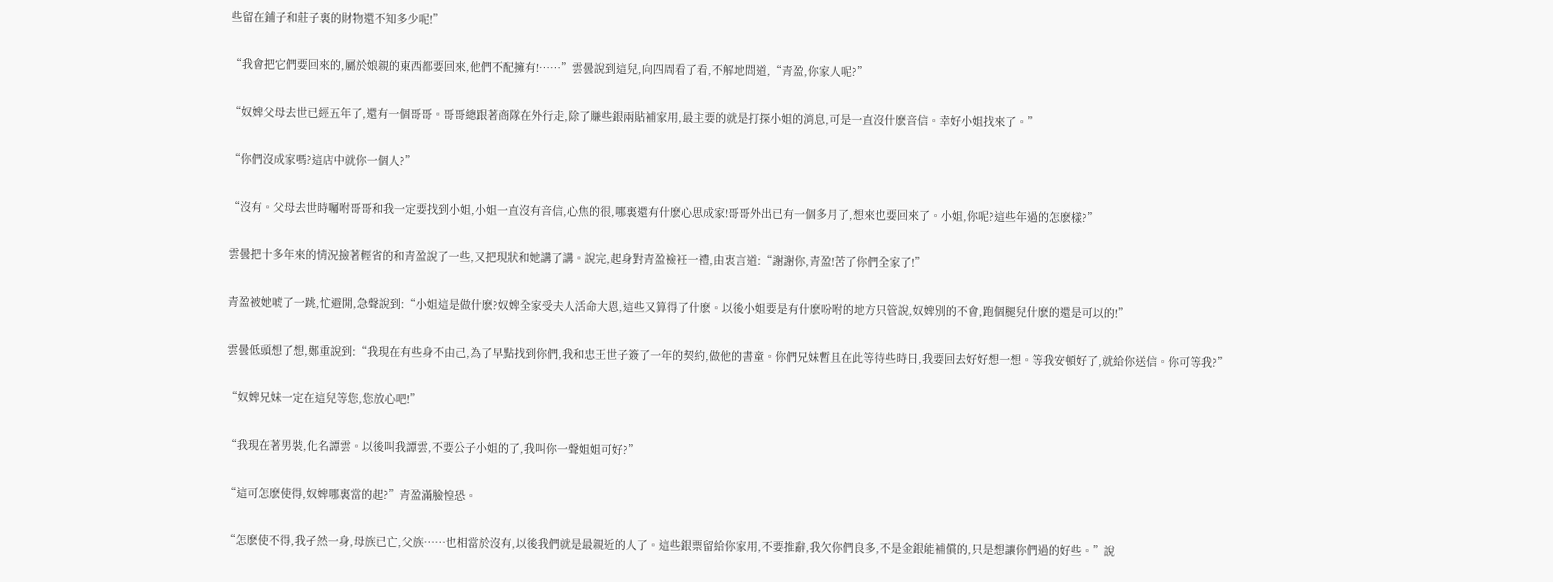些留在鋪子和莊子裏的財物還不知多少呢!”

“我會把它們要回來的,屬於娘親的東西都要回來,他們不配擁有!……”雲曇說到這兒,向四周看了看,不解地問道,“青盈,你家人呢?”

“奴婢父母去世已經五年了,還有一個哥哥。哥哥總跟著商隊在外行走,除了賺些銀兩貼補家用,最主要的就是打探小姐的消息,可是一直沒什麽音信。幸好小姐找來了。”

“你們沒成家嗎?這店中就你一個人?”

“沒有。父母去世時囑咐哥哥和我一定要找到小姐,小姐一直沒有音信,心焦的很,哪裏還有什麽心思成家!哥哥外出已有一個多月了,想來也要回來了。小姐,你呢?這些年過的怎麽樣?”

雲曇把十多年來的情況撿著輕省的和青盈說了一些,又把現狀和她講了講。說完,起身對青盈襝衽一禮,由衷言道:“謝謝你,青盈!苦了你們全家了!”

青盈被她唬了一跳,忙避開,急聲說到:“小姐這是做什麽?奴婢全家受夫人活命大恩,這些又算得了什麽。以後小姐要是有什麽吩咐的地方只管說,奴婢別的不會,跑個腿兒什麽的還是可以的!”

雲曇低頭想了想,鄭重說到:“我現在有些身不由己,為了早點找到你們,我和忠王世子簽了一年的契約,做他的書童。你們兄妹暫且在此等待些時日,我要回去好好想一想。等我安頓好了,就給你送信。你可等我?”

“奴婢兄妹一定在這兒等您,您放心吧!”

“我現在著男裝,化名譚雲。以後叫我譚雲,不要公子小姐的了,我叫你一聲姐姐可好?”

“這可怎麽使得,奴婢哪裏當的起?”青盈滿臉惶恐。

“怎麽使不得,我孑然一身,母族已亡,父族……也相當於沒有,以後我們就是最親近的人了。這些銀票留給你家用,不要推辭,我欠你們良多,不是金銀能補償的,只是想讓你們過的好些。”說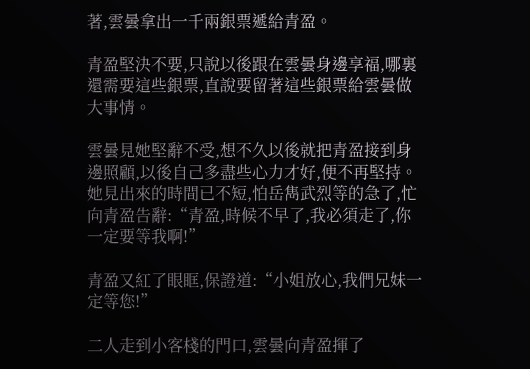著,雲曇拿出一千兩銀票遞給青盈。

青盈堅決不要,只說以後跟在雲曇身邊享福,哪裏還需要這些銀票,直說要留著這些銀票給雲曇做大事情。

雲曇見她堅辭不受,想不久以後就把青盈接到身邊照顧,以後自己多盡些心力才好,便不再堅持。她見出來的時間已不短,怕岳雋武烈等的急了,忙向青盈告辭:“青盈,時候不早了,我必須走了,你一定要等我啊!”

青盈又紅了眼眶,保證道:“小姐放心,我們兄妹一定等您!”

二人走到小客棧的門口,雲曇向青盈揮了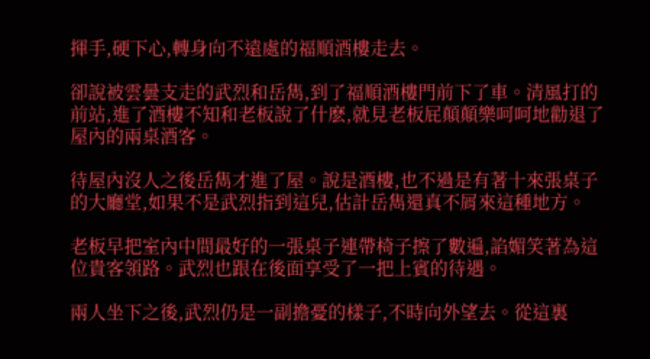揮手,硬下心,轉身向不遠處的福順酒樓走去。

卻說被雲曇支走的武烈和岳雋,到了福順酒樓門前下了車。清風打的前站,進了酒樓不知和老板說了什麽,就見老板屁顛顛樂呵呵地勸退了屋內的兩桌酒客。

待屋內沒人之後岳雋才進了屋。說是酒樓,也不過是有著十來張桌子的大廳堂,如果不是武烈指到這兒,估計岳雋還真不屑來這種地方。

老板早把室內中間最好的一張桌子連帶椅子擦了數遍,諂媚笑著為這位貴客領路。武烈也跟在後面享受了一把上賓的待遇。

兩人坐下之後,武烈仍是一副擔憂的樣子,不時向外望去。從這裏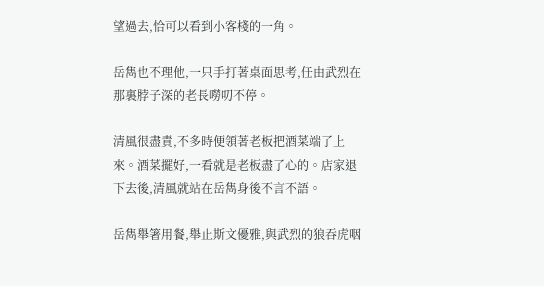望過去,恰可以看到小客棧的一角。

岳雋也不理他,一只手打著桌面思考,任由武烈在那裏脖子深的老長嘮叨不停。

清風很盡責,不多時便領著老板把酒菜端了上來。酒菜擺好,一看就是老板盡了心的。店家退下去後,清風就站在岳雋身後不言不語。

岳雋舉箸用餐,舉止斯文優雅,與武烈的狼吞虎咽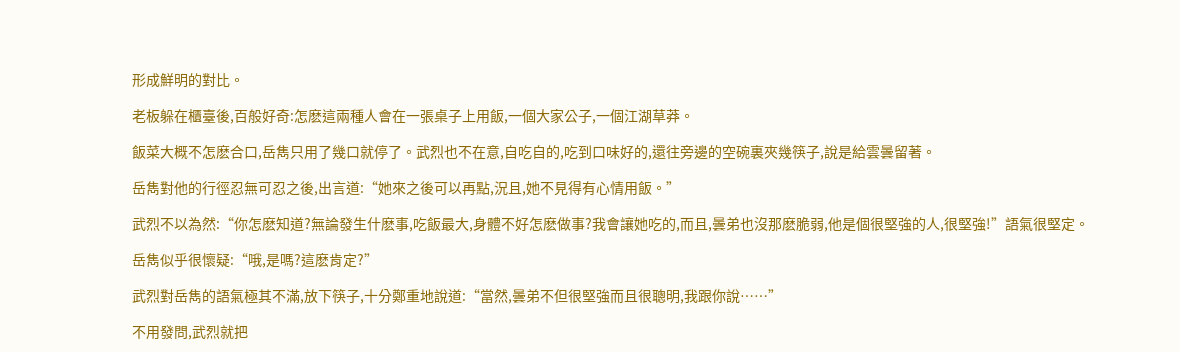形成鮮明的對比。

老板躲在櫃臺後,百般好奇:怎麽這兩種人會在一張桌子上用飯,一個大家公子,一個江湖草莽。

飯菜大概不怎麽合口,岳雋只用了幾口就停了。武烈也不在意,自吃自的,吃到口味好的,還往旁邊的空碗裏夾幾筷子,說是給雲曇留著。

岳雋對他的行徑忍無可忍之後,出言道:“她來之後可以再點,況且,她不見得有心情用飯。”

武烈不以為然:“你怎麽知道?無論發生什麽事,吃飯最大,身體不好怎麽做事?我會讓她吃的,而且,曇弟也沒那麽脆弱,他是個很堅強的人,很堅強!”語氣很堅定。

岳雋似乎很懷疑:“哦,是嗎?這麽肯定?”

武烈對岳雋的語氣極其不滿,放下筷子,十分鄭重地說道:“當然,曇弟不但很堅強而且很聰明,我跟你說……”

不用發問,武烈就把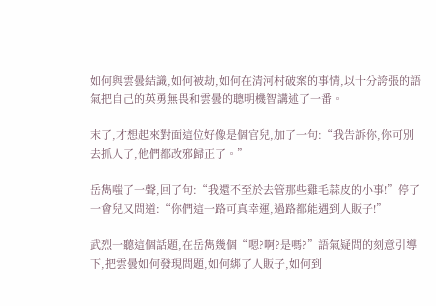如何與雲曇結識,如何被劫,如何在清河村破案的事情,以十分誇張的語氣把自己的英勇無畏和雲曇的聰明機智講述了一番。

末了,才想起來對面這位好像是個官兒,加了一句:“我告訴你,你可別去抓人了,他們都改邪歸正了。”

岳雋嗤了一聲,回了句:“我還不至於去管那些雞毛蒜皮的小事!”停了一會兒又問道:“你們這一路可真幸運,過路都能遇到人販子!”

武烈一聽這個話題,在岳雋幾個“嗯?啊?是嗎?”語氣疑問的刻意引導下,把雲曇如何發現問題,如何綁了人販子,如何到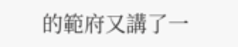的範府又講了一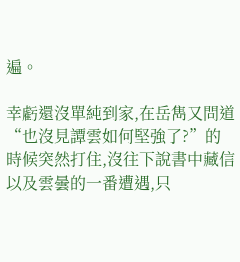遍。

幸虧還沒單純到家,在岳雋又問道“也沒見譚雲如何堅強了?”的時候突然打住,沒往下說書中藏信以及雲曇的一番遭遇,只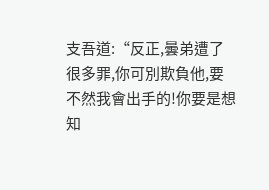支吾道:“反正,曇弟遭了很多罪,你可別欺負他,要不然我會出手的!你要是想知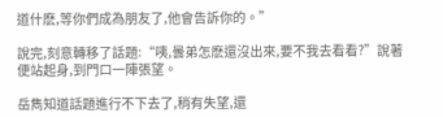道什麽,等你們成為朋友了,他會告訴你的。”

說完,刻意轉移了話題:“咦,曇弟怎麽還沒出來,要不我去看看?”說著便站起身,到門口一陣張望。

岳雋知道話題進行不下去了,稍有失望,還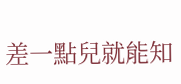差一點兒就能知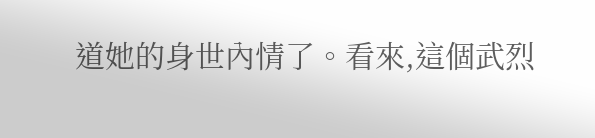道她的身世內情了。看來,這個武烈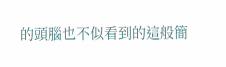的頭腦也不似看到的這般簡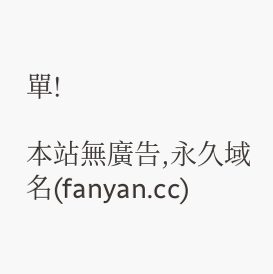單!

本站無廣告,永久域名(fanyan.cc)